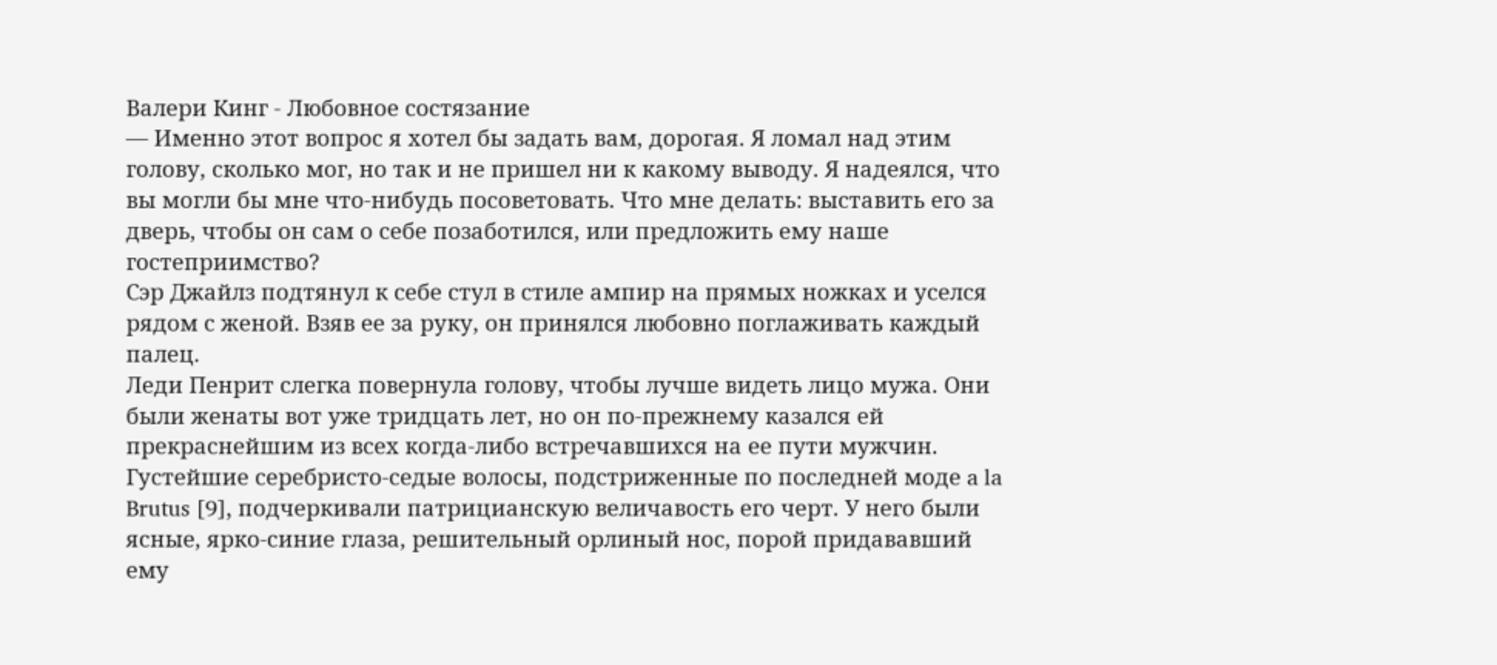Валери Кинг - Любовное состязание
— Именно этот вопрос я хотел бы задать вам, дорогая. Я ломал над этим голову, сколько мог, но так и не пришел ни к какому выводу. Я надеялся, что вы могли бы мне что-нибудь посоветовать. Что мне делать: выставить его за дверь, чтобы он сам о себе позаботился, или предложить ему наше гостеприимство?
Сэр Джайлз подтянул к себе стул в стиле ампир на прямых ножках и уселся рядом с женой. Взяв ее за руку, он принялся любовно поглаживать каждый палец.
Леди Пенрит слегка повернула голову, чтобы лучше видеть лицо мужа. Они были женаты вот уже тридцать лет, но он по-прежнему казался ей прекраснейшим из всех когда-либо встречавшихся на ее пути мужчин. Густейшие серебристо-седые волосы, подстриженные по последней моде a la Brutus [9], подчеркивали патрицианскую величавость его черт. У него были ясные, ярко-синие глаза, решительный орлиный нос, порой придававший ему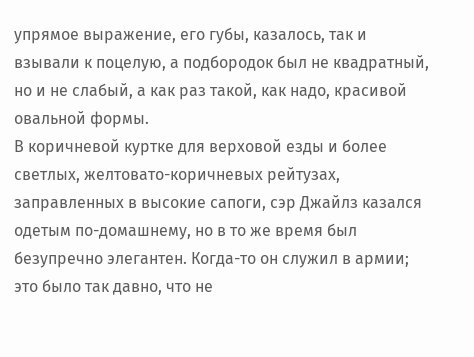упрямое выражение, его губы, казалось, так и взывали к поцелую, а подбородок был не квадратный, но и не слабый, а как раз такой, как надо, красивой овальной формы.
В коричневой куртке для верховой езды и более светлых, желтовато-коричневых рейтузах, заправленных в высокие сапоги, сэр Джайлз казался одетым по-домашнему, но в то же время был безупречно элегантен. Когда-то он служил в армии; это было так давно, что не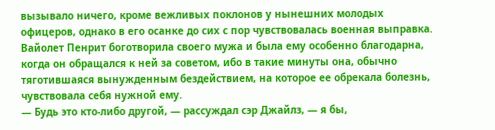вызывало ничего, кроме вежливых поклонов у нынешних молодых офицеров, однако в его осанке до сих с пор чувствовалась военная выправка. Вайолет Пенрит боготворила своего мужа и была ему особенно благодарна, когда он обращался к ней за советом, ибо в такие минуты она, обычно тяготившаяся вынужденным бездействием, на которое ее обрекала болезнь, чувствовала себя нужной ему.
— Будь это кто-либо другой, — рассуждал сэр Джайлз, — я бы,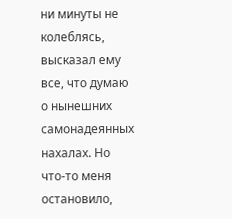ни минуты не колеблясь, высказал ему все, что думаю о нынешних самонадеянных нахалах. Но что-то меня остановило,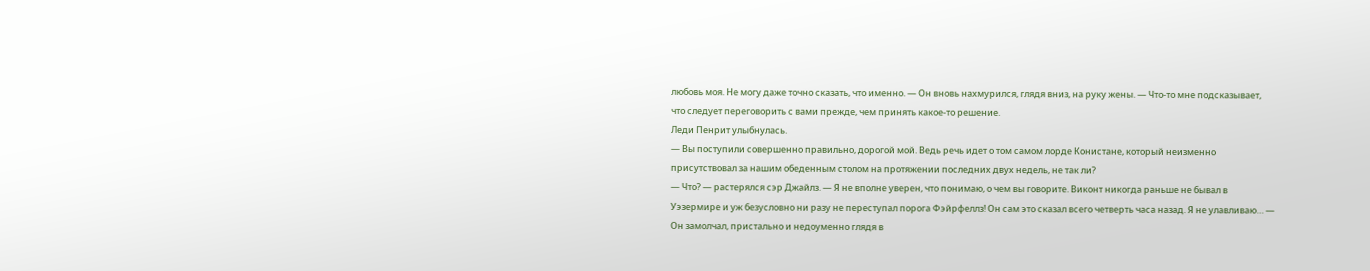любовь моя. Не могу даже точно сказать, что именно. — Он вновь нахмурился, глядя вниз, на руку жены. — Что-то мне подсказывает, что следует переговорить с вами прежде, чем принять какое-то решение.
Леди Пенрит улыбнулась.
— Вы поступили совершенно правильно, дорогой мой. Ведь речь идет о том самом лорде Конистане, который неизменно присутствовал за нашим обеденным столом на протяжении последних двух недель, не так ли?
— Что? — растерялся сэр Джайлз. — Я не вполне уверен, что понимаю, о чем вы говорите. Виконт никогда раньше не бывал в Уэзермире и уж безусловно ни разу не переступал порога Фэйрфеллз! Он сам это сказал всего четверть часа назад. Я не улавливаю… — Он замолчал, пристально и недоуменно глядя в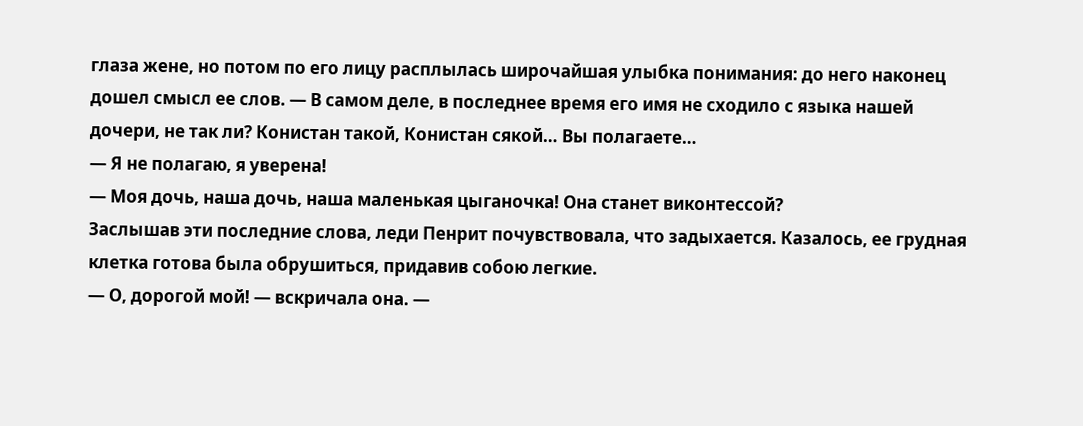глаза жене, но потом по его лицу расплылась широчайшая улыбка понимания: до него наконец дошел смысл ее слов. — В самом деле, в последнее время его имя не сходило с языка нашей дочери, не так ли? Конистан такой, Конистан сякой… Вы полагаете…
— Я не полагаю, я уверена!
— Моя дочь, наша дочь, наша маленькая цыганочка! Она станет виконтессой?
Заслышав эти последние слова, леди Пенрит почувствовала, что задыхается. Казалось, ее грудная клетка готова была обрушиться, придавив собою легкие.
— О, дорогой мой! — вскричала она. —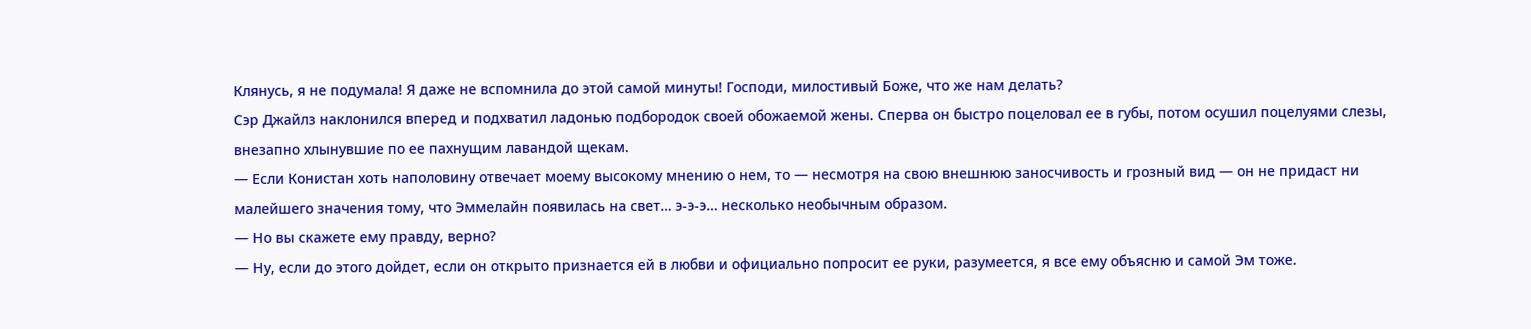Клянусь, я не подумала! Я даже не вспомнила до этой самой минуты! Господи, милостивый Боже, что же нам делать?
Сэр Джайлз наклонился вперед и подхватил ладонью подбородок своей обожаемой жены. Сперва он быстро поцеловал ее в губы, потом осушил поцелуями слезы, внезапно хлынувшие по ее пахнущим лавандой щекам.
— Если Конистан хоть наполовину отвечает моему высокому мнению о нем, то — несмотря на свою внешнюю заносчивость и грозный вид — он не придаст ни малейшего значения тому, что Эммелайн появилась на свет… э-э-э… несколько необычным образом.
— Но вы скажете ему правду, верно?
— Ну, если до этого дойдет, если он открыто признается ей в любви и официально попросит ее руки, разумеется, я все ему объясню и самой Эм тоже.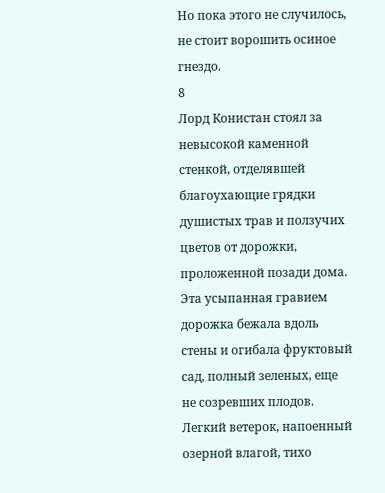Но пока этого не случилось, не стоит ворошить осиное гнездо.
8
Лорд Конистан стоял за невысокой каменной стенкой, отделявшей благоухающие грядки душистых трав и ползучих цветов от дорожки, проложенной позади дома. Эта усыпанная гравием дорожка бежала вдоль стены и огибала фруктовый сад, полный зеленых, еще не созревших плодов. Легкий ветерок, напоенный озерной влагой, тихо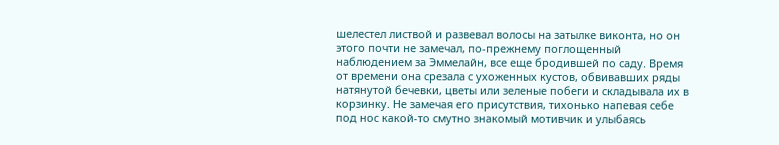шелестел листвой и развевал волосы на затылке виконта, но он этого почти не замечал, по-прежнему поглощенный наблюдением за Эммелайн, все еще бродившей по саду. Время от времени она срезала с ухоженных кустов, обвивавших ряды натянутой бечевки, цветы или зеленые побеги и складывала их в корзинку. Не замечая его присутствия, тихонько напевая себе под нос какой-то смутно знакомый мотивчик и улыбаясь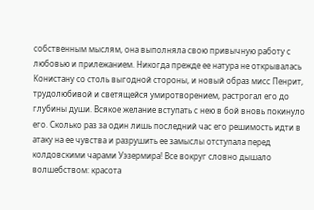собственным мыслям, она выполняла свою привычную работу с любовью и прилежанием. Никогда прежде ее натура не открывалась Конистану со столь выгодной стороны, и новый образ мисс Пенрит, трудолюбивой и светящейся умиротворением, растрогал его до глубины души. Всякое желание вступать с нею в бой вновь покинуло его. Сколько раз за один лишь последний час его решимость идти в атаку на ее чувства и разрушить ее замыслы отступала перед колдовскими чарами Уэзермира! Все вокруг словно дышало волшебством: красота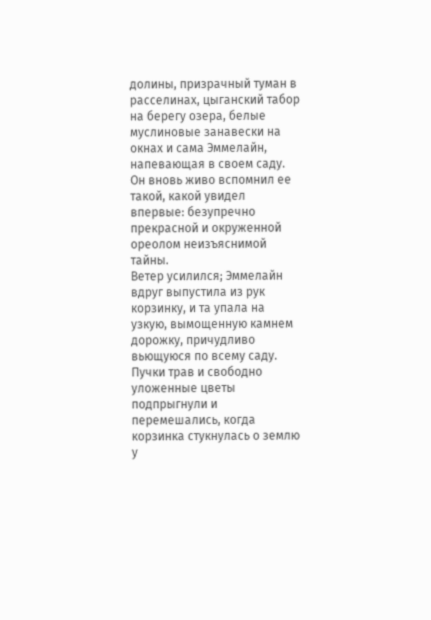долины, призрачный туман в расселинах, цыганский табор на берегу озера, белые муслиновые занавески на окнах и сама Эммелайн, напевающая в своем саду. Он вновь живо вспомнил ее такой, какой увидел впервые: безупречно прекрасной и окруженной ореолом неизъяснимой тайны.
Ветер усилился; Эммелайн вдруг выпустила из рук корзинку, и та упала на узкую, вымощенную камнем дорожку, причудливо вьющуюся по всему саду. Пучки трав и свободно уложенные цветы подпрыгнули и перемешались, когда корзинка стукнулась о землю у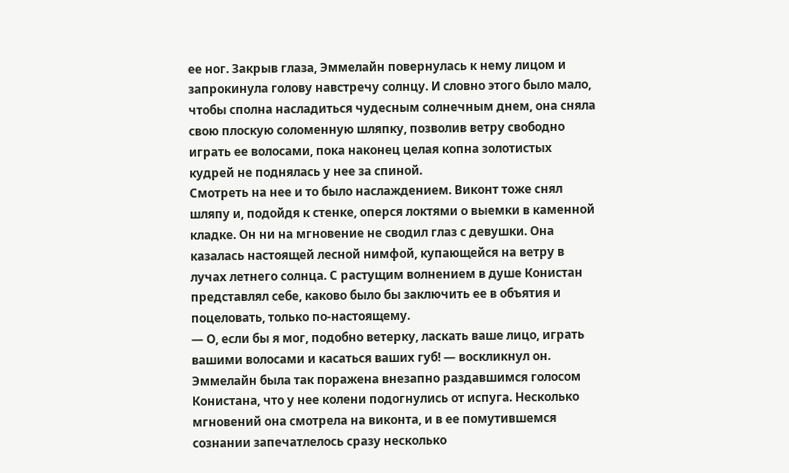ее ног. Закрыв глаза, Эммелайн повернулась к нему лицом и запрокинула голову навстречу солнцу. И словно этого было мало, чтобы сполна насладиться чудесным солнечным днем, она сняла свою плоскую соломенную шляпку, позволив ветру свободно играть ее волосами, пока наконец целая копна золотистых кудрей не поднялась у нее за спиной.
Смотреть на нее и то было наслаждением. Виконт тоже снял шляпу и, подойдя к стенке, оперся локтями о выемки в каменной кладке. Он ни на мгновение не сводил глаз с девушки. Она казалась настоящей лесной нимфой, купающейся на ветру в лучах летнего солнца. С растущим волнением в душе Конистан представлял себе, каково было бы заключить ее в объятия и поцеловать, только по-настоящему.
— О, если бы я мог, подобно ветерку, ласкать ваше лицо, играть вашими волосами и касаться ваших губ! — воскликнул он.
Эммелайн была так поражена внезапно раздавшимся голосом Конистана, что у нее колени подогнулись от испуга. Несколько мгновений она смотрела на виконта, и в ее помутившемся сознании запечатлелось сразу несколько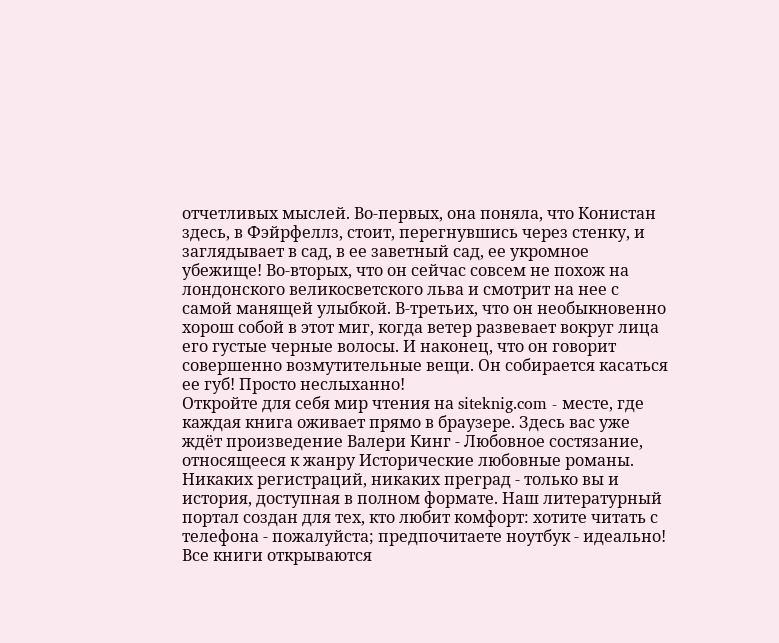отчетливых мыслей. Во-первых, она поняла, что Конистан здесь, в Фэйрфеллз, стоит, перегнувшись через стенку, и заглядывает в сад, в ее заветный сад, ее укромное убежище! Во-вторых, что он сейчас совсем не похож на лондонского великосветского льва и смотрит на нее с самой манящей улыбкой. В-третьих, что он необыкновенно хорош собой в этот миг, когда ветер развевает вокруг лица его густые черные волосы. И наконец, что он говорит совершенно возмутительные вещи. Он собирается касаться ее губ! Просто неслыханно!
Откройте для себя мир чтения на siteknig.com - месте, где каждая книга оживает прямо в браузере. Здесь вас уже ждёт произведение Валери Кинг - Любовное состязание, относящееся к жанру Исторические любовные романы. Никаких регистраций, никаких преград - только вы и история, доступная в полном формате. Наш литературный портал создан для тех, кто любит комфорт: хотите читать с телефона - пожалуйста; предпочитаете ноутбук - идеально! Все книги открываются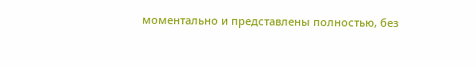моментально и представлены полностью, без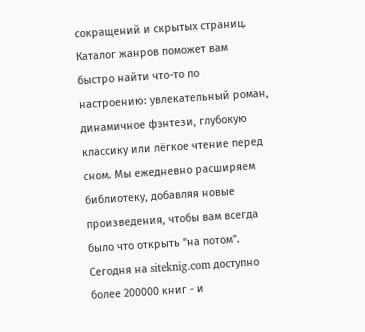сокращений и скрытых страниц. Каталог жанров поможет вам быстро найти что-то по настроению: увлекательный роман, динамичное фэнтези, глубокую классику или лёгкое чтение перед сном. Мы ежедневно расширяем библиотеку, добавляя новые произведения, чтобы вам всегда было что открыть "на потом". Сегодня на siteknig.com доступно более 200000 книг - и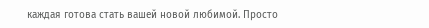каждая готова стать вашей новой любимой. Просто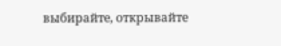выбирайте, открывайте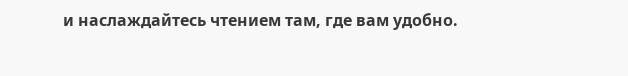и наслаждайтесь чтением там, где вам удобно.